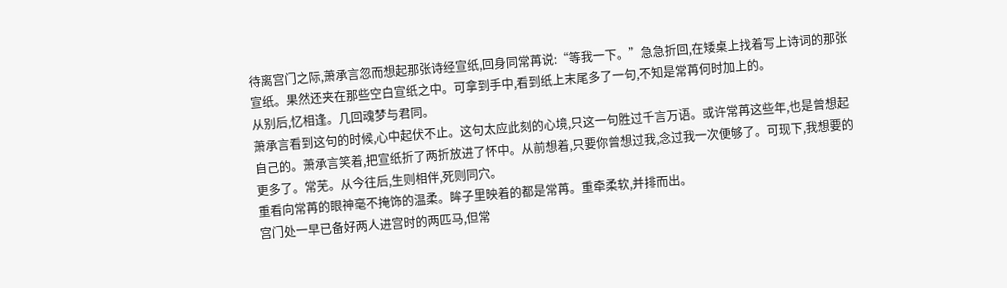待离宫门之际,萧承言忽而想起那张诗经宣纸,回身同常苒说:“等我一下。”急急折回,在矮桌上找着写上诗词的那张宣纸。果然还夹在那些空白宣纸之中。可拿到手中,看到纸上末尾多了一句,不知是常苒何时加上的。
从别后,忆相逢。几回魂梦与君同。
萧承言看到这句的时候,心中起伏不止。这句太应此刻的心境,只这一句胜过千言万语。或许常苒这些年,也是曾想起自己的。萧承言笑着,把宣纸折了两折放进了怀中。从前想着,只要你曾想过我,念过我一次便够了。可现下,我想要的更多了。常芜。从今往后,生则相伴,死则同穴。
重看向常苒的眼神毫不掩饰的温柔。眸子里映着的都是常苒。重牵柔软,并排而出。
宫门处一早已备好两人进宫时的两匹马,但常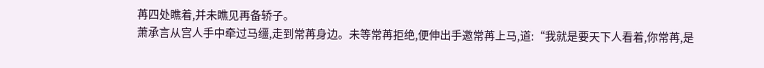苒四处瞧着,并未瞧见再备轿子。
萧承言从宫人手中牵过马缰,走到常苒身边。未等常苒拒绝,便伸出手邀常苒上马,道:“我就是要天下人看着,你常苒,是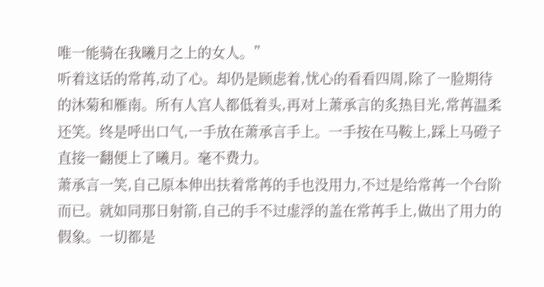唯一能骑在我曦月之上的女人。”
听着这话的常苒,动了心。却仍是顾虑着,忧心的看看四周,除了一脸期待的沐菊和雁南。所有人宫人都低着头,再对上萧承言的炙热目光,常苒温柔还笑。终是呼出口气,一手放在萧承言手上。一手按在马鞍上,踩上马磴子直接一翻便上了曦月。毫不费力。
萧承言一笑,自己原本伸出扶着常苒的手也没用力,不过是给常苒一个台阶而已。就如同那日射箭,自己的手不过虚浮的盖在常苒手上,做出了用力的假象。一切都是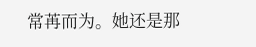常苒而为。她还是那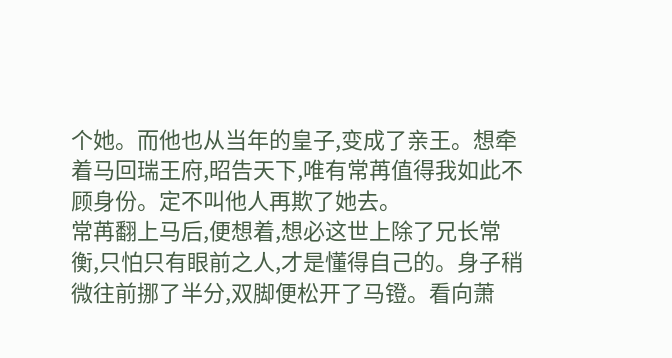个她。而他也从当年的皇子,变成了亲王。想牵着马回瑞王府,昭告天下,唯有常苒值得我如此不顾身份。定不叫他人再欺了她去。
常苒翻上马后,便想着,想必这世上除了兄长常衡,只怕只有眼前之人,才是懂得自己的。身子稍微往前挪了半分,双脚便松开了马镫。看向萧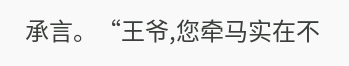承言。“王爷,您牵马实在不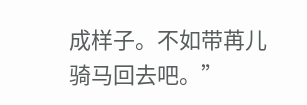成样子。不如带苒儿骑马回去吧。”